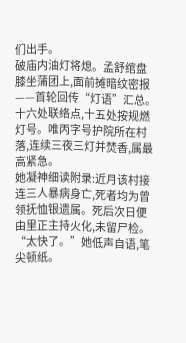们出手。
破庙内油灯将熄。孟舒绾盘膝坐蒲团上,面前摊暗纹密报——首轮回传“灯语”汇总。
十六处联络点,十五处按规燃灯号。唯丙字号护院所在村落,连续三夜三灯并焚香,属最高紧急。
她凝神细读附录:近月该村接连三人暴病身亡,死者均为曾领抚恤银遗属。死后次日便由里正主持火化,未留尸检。
“太快了。”她低声自语,笔尖顿纸。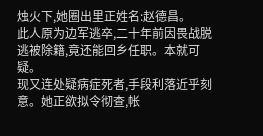烛火下,她圈出里正姓名:赵德昌。
此人原为边军逃卒,二十年前因畏战脱逃被除籍,竟还能回乡任职。本就可疑。
现又连处疑病症死者,手段利落近乎刻意。她正欲拟令彻查,帐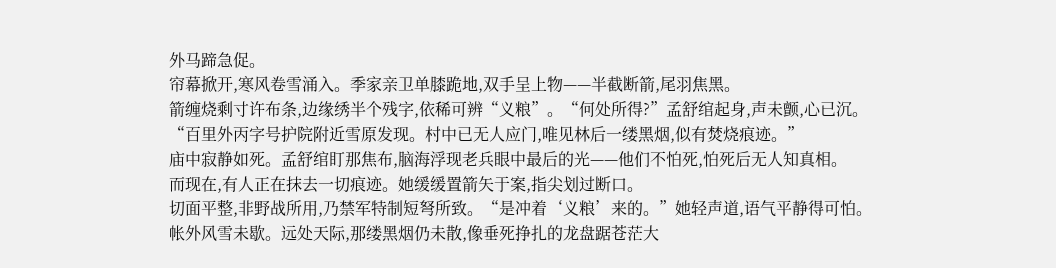外马蹄急促。
帘幕掀开,寒风卷雪涌入。季家亲卫单膝跪地,双手呈上物——半截断箭,尾羽焦黑。
箭缠烧剩寸许布条,边缘绣半个残字,依稀可辨“义粮”。“何处所得?”孟舒绾起身,声未颤,心已沉。
“百里外丙字号护院附近雪原发现。村中已无人应门,唯见林后一缕黑烟,似有焚烧痕迹。”
庙中寂静如死。孟舒绾盯那焦布,脑海浮现老兵眼中最后的光——他们不怕死,怕死后无人知真相。
而现在,有人正在抹去一切痕迹。她缓缓置箭矢于案,指尖划过断口。
切面平整,非野战所用,乃禁军特制短弩所致。“是冲着‘义粮’来的。”她轻声道,语气平静得可怕。
帐外风雪未歇。远处天际,那缕黑烟仍未散,像垂死挣扎的龙盘踞苍茫大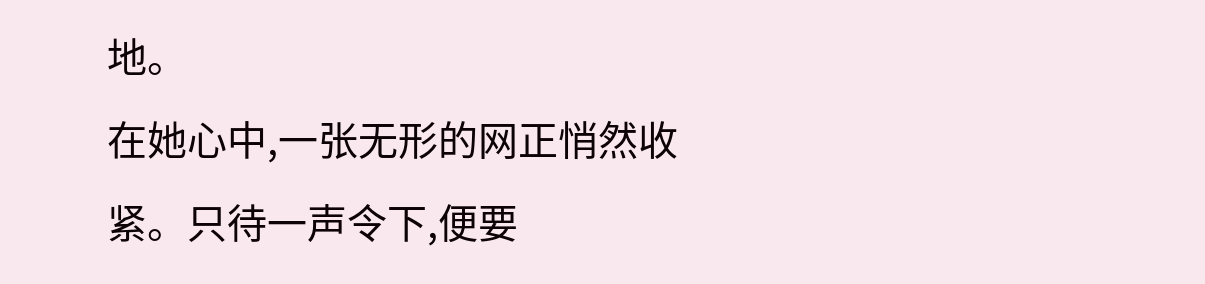地。
在她心中,一张无形的网正悄然收紧。只待一声令下,便要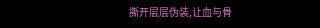撕开层层伪装,让血与骨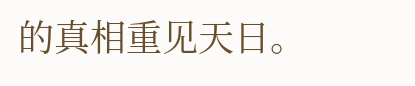的真相重见天日。